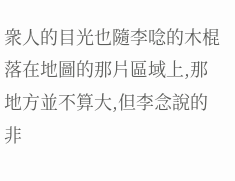衆人的目光也隨李唸的木棍落在地圖的那片區域上,那地方並不算大,但李念說的非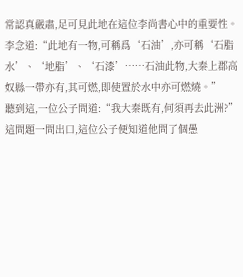常認真嚴肅,足可見此地在這位李尚書心中的重要性。
李念道:“此地有一物,可稱爲‘石油’,亦可稱‘石脂水’、‘地脂’、‘石漆’……石油此物,大秦上郡高奴縣一帶亦有,其可燃,即使置於水中亦可燃燒。”
聽到這,一位公子問道:“我大秦既有,何須再去此洲?”
這問題一問出口,這位公子便知道他問了個愚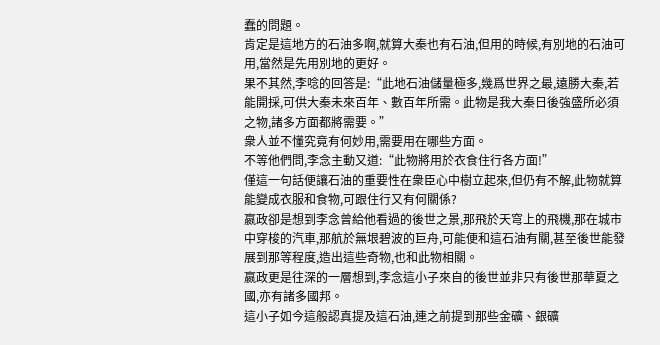蠢的問題。
肯定是這地方的石油多啊,就算大秦也有石油,但用的時候,有別地的石油可用,當然是先用別地的更好。
果不其然,李唸的回答是:“此地石油儲量極多,幾爲世界之最,遠勝大秦,若能開採,可供大秦未來百年、數百年所需。此物是我大秦日後強盛所必須之物,諸多方面都將需要。”
衆人並不懂究竟有何妙用,需要用在哪些方面。
不等他們問,李念主動又道:“此物將用於衣食住行各方面!”
僅這一句話便讓石油的重要性在衆臣心中樹立起來,但仍有不解,此物就算能變成衣服和食物,可跟住行又有何關係?
嬴政卻是想到李念曾給他看過的後世之景,那飛於天穹上的飛機,那在城市中穿梭的汽車,那航於無垠碧波的巨舟,可能便和這石油有關,甚至後世能發展到那等程度,造出這些奇物,也和此物相關。
嬴政更是往深的一層想到,李念這小子來自的後世並非只有後世那華夏之國,亦有諸多國邦。
這小子如今這般認真提及這石油,連之前提到那些金礦、銀礦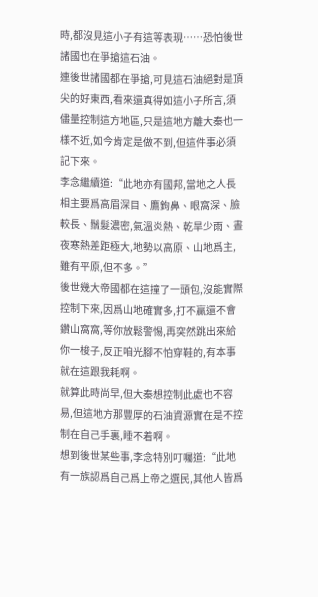時,都沒見這小子有這等表現……恐怕後世諸國也在爭搶這石油。
連後世諸國都在爭搶,可見這石油絕對是頂尖的好東西,看來還真得如這小子所言,須儘量控制這方地區,只是這地方離大秦也一樣不近,如今肯定是做不到,但這件事必須記下來。
李念繼續道:“此地亦有國邦,當地之人長相主要爲高眉深目、鷹鉤鼻、眼窩深、臉較長、鬚髮濃密,氣溫炎熱、乾旱少雨、晝夜寒熱差距極大,地勢以高原、山地爲主,雖有平原,但不多。”
後世幾大帝國都在這撞了一頭包,沒能實際控制下來,因爲山地確實多,打不贏還不會鑽山窩窩,等你放鬆警惕,再突然跳出來給你一梭子,反正咱光腳不怕穿鞋的,有本事就在這跟我耗啊。
就算此時尚早,但大秦想控制此處也不容易,但這地方那豐厚的石油資源實在是不控制在自己手裏,睡不着啊。
想到後世某些事,李念特別叮囑道:“此地有一族認爲自己爲上帝之選民,其他人皆爲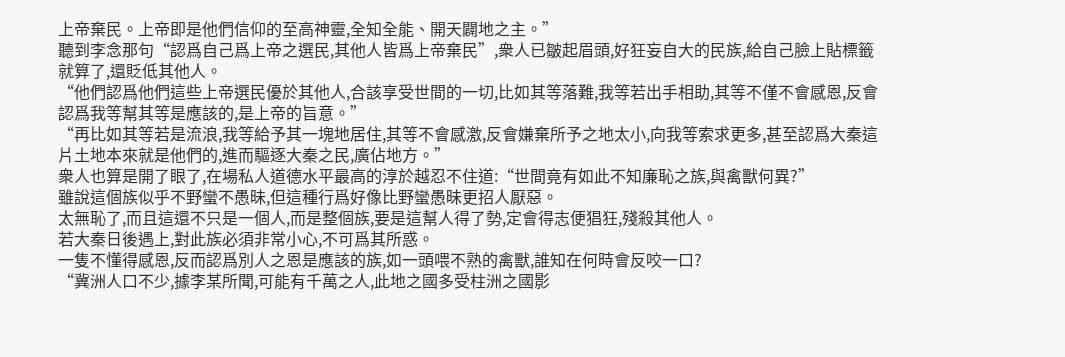上帝棄民。上帝即是他們信仰的至高神靈,全知全能、開天闢地之主。”
聽到李念那句“認爲自己爲上帝之選民,其他人皆爲上帝棄民”,衆人已皺起眉頭,好狂妄自大的民族,給自己臉上貼標籤就算了,還貶低其他人。
“他們認爲他們這些上帝選民優於其他人,合該享受世間的一切,比如其等落難,我等若出手相助,其等不僅不會感恩,反會認爲我等幫其等是應該的,是上帝的旨意。”
“再比如其等若是流浪,我等給予其一塊地居住,其等不會感激,反會嫌棄所予之地太小,向我等索求更多,甚至認爲大秦這片土地本來就是他們的,進而驅逐大秦之民,廣佔地方。”
衆人也算是開了眼了,在場私人道德水平最高的淳於越忍不住道:“世間竟有如此不知廉恥之族,與禽獸何異?”
雖說這個族似乎不野蠻不愚昧,但這種行爲好像比野蠻愚昧更招人厭惡。
太無恥了,而且這還不只是一個人,而是整個族,要是這幫人得了勢,定會得志便猖狂,殘殺其他人。
若大秦日後遇上,對此族必須非常小心,不可爲其所惑。
一隻不懂得感恩,反而認爲別人之恩是應該的族,如一頭喂不熟的禽獸,誰知在何時會反咬一口?
“冀洲人口不少,據李某所聞,可能有千萬之人,此地之國多受柱洲之國影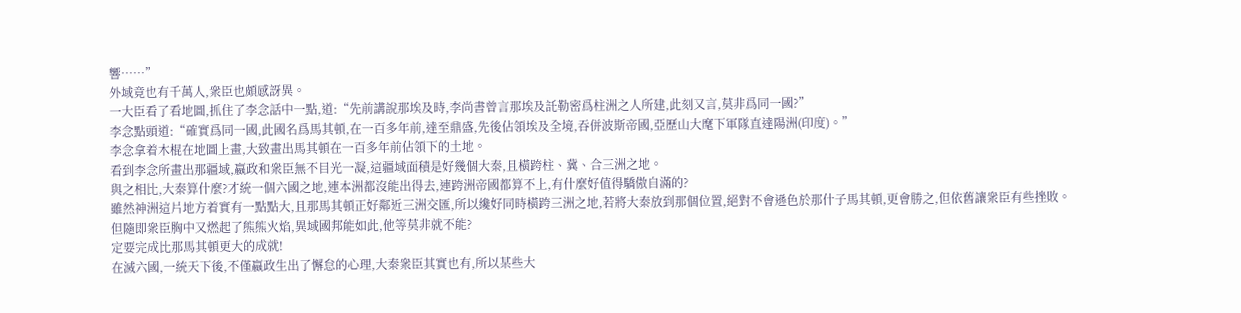響……”
外域竟也有千萬人,衆臣也頗感訝異。
一大臣看了看地圖,抓住了李念話中一點,道:“先前講說那埃及時,李尚書曾言那埃及託勒密爲柱洲之人所建,此刻又言,莫非爲同一國?”
李念點頭道:“確實爲同一國,此國名爲馬其頓,在一百多年前,達至鼎盛,先後佔領埃及全境,吞併波斯帝國,亞歷山大麾下軍隊直達陽洲(印度)。”
李念拿着木棍在地圖上畫,大致畫出馬其頓在一百多年前佔領下的土地。
看到李念所畫出那疆域,嬴政和衆臣無不目光一凝,這疆域面積是好幾個大秦,且橫跨柱、冀、合三洲之地。
與之相比,大秦算什麼?才統一個六國之地,連本洲都沒能出得去,連跨洲帝國都算不上,有什麼好值得驕傲自滿的?
雖然神洲這片地方着實有一點點大,且那馬其頓正好鄰近三洲交匯,所以纔好同時橫跨三洲之地,若將大秦放到那個位置,絕對不會遜色於那什子馬其頓,更會勝之,但依舊讓衆臣有些挫敗。
但隨即衆臣胸中又燃起了熊熊火焰,異域國邦能如此,他等莫非就不能?
定要完成比那馬其頓更大的成就!
在滅六國,一統天下後,不僅嬴政生出了懈怠的心理,大秦衆臣其實也有,所以某些大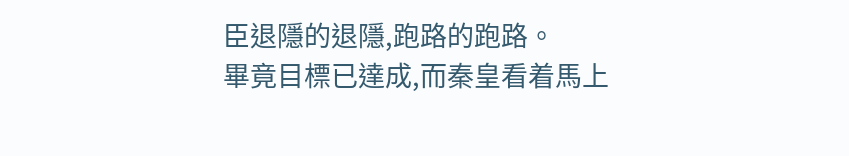臣退隱的退隱,跑路的跑路。
畢竟目標已達成,而秦皇看着馬上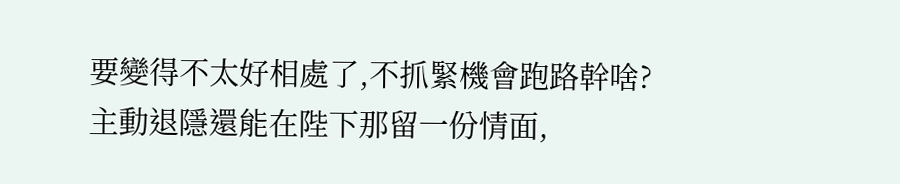要變得不太好相處了,不抓緊機會跑路幹啥?
主動退隱還能在陛下那留一份情面,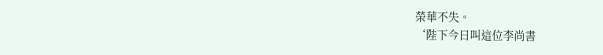榮華不失。
‘陛下今日叫這位李尚書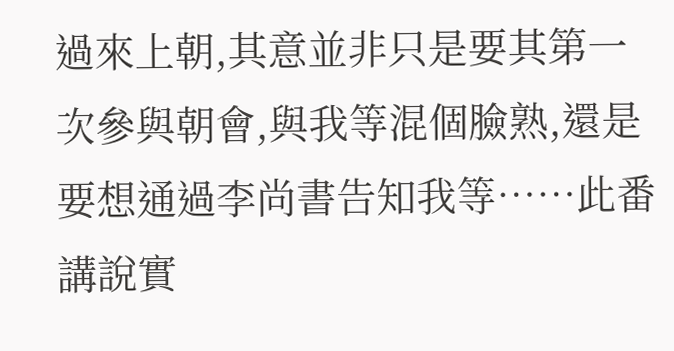過來上朝,其意並非只是要其第一次參與朝會,與我等混個臉熟,還是要想通過李尚書告知我等……此番講說實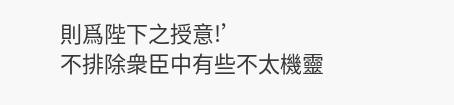則爲陛下之授意!’
不排除衆臣中有些不太機靈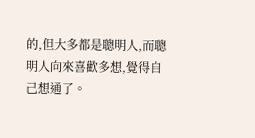的,但大多都是聰明人,而聰明人向來喜歡多想,覺得自己想通了。